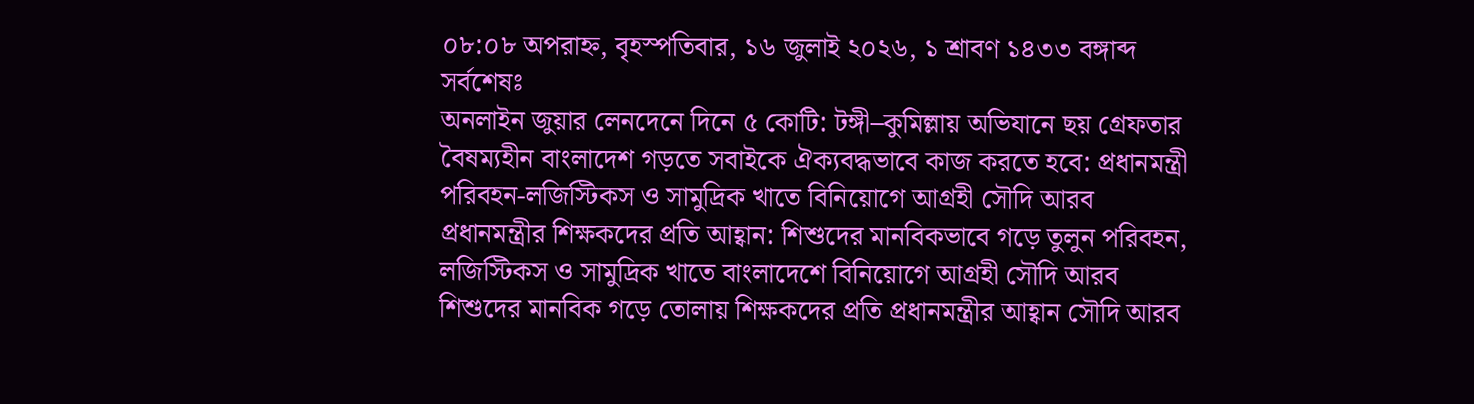০৮:০৮ অপরাহ্ন, বৃহস্পতিবার, ১৬ জুলাই ২০২৬, ১ শ্রাবণ ১৪৩৩ বঙ্গাব্দ
সর্বশেষঃ
অনলাইন জুয়ার লেনদেনে দিনে ৫ কোটি: টঙ্গী–কুমিল্লায় অভিযানে ছয় গ্রেফতার বৈষম্যহীন বাংলাদেশ গড়তে সবাইকে ঐক্যবদ্ধভাবে কাজ করতে হবে: প্রধানমন্ত্রী পরিবহন-লজিস্টিকস ও সামুদ্রিক খাতে বিনিয়োগে আগ্রহী সৌদি আরব প্রধানমন্ত্রীর শিক্ষকদের প্রতি আহ্বান: শিশুদের মানবিকভাবে গড়ে তুলুন পরিবহন, লজিস্টিকস ও সামুদ্রিক খাতে বাংলাদেশে বিনিয়োগে আগ্রহী সৌদি আরব শিশুদের মানবিক গড়ে তোলায় শিক্ষকদের প্রতি প্রধানমন্ত্রীর আহ্বান সৌদি আরব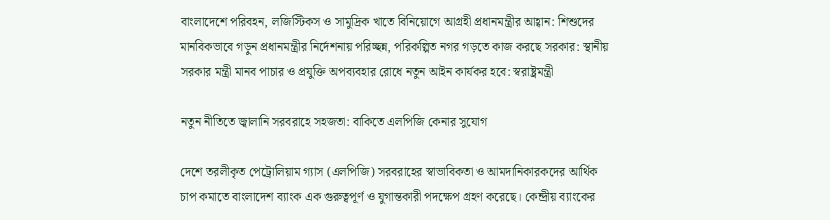বাংলাদেশে পরিবহন, লজিস্টিকস ও সামুদ্রিক খাতে বিনিয়োগে আগ্রহী প্রধানমন্ত্রীর আহ্বান: শিশুদের মানবিকভাবে গড়ুন প্রধানমন্ত্রীর নির্দেশনায় পরিচ্ছন্ন, পরিকল্পিত নগর গড়তে কাজ করছে সরকার: স্থানীয় সরকার মন্ত্রী মানব পাচার ও প্রযুক্তি অপব্যবহার রোধে নতুন আইন কার্যকর হবে: স্বরাষ্ট্রমন্ত্রী

নতুন নীতিতে জ্বালানি সরবরাহে সহজতা: বাকিতে এলপিজি কেনার সুযোগ

দেশে তরলীকৃত পেট্রোলিয়াম গ্যাস (এলপিজি) সরবরাহের স্বাভাবিকতা ও আমদানিকারকদের আর্থিক চাপ কমাতে বাংলাদেশ ব্যাংক এক গুরুত্বপূর্ণ ও যুগান্তকারী পদক্ষেপ গ্রহণ করেছে। কেন্দ্রীয় ব্যাংকের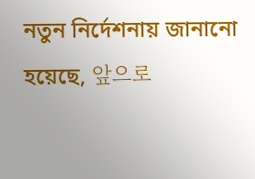নতুন নির্দেশনায় জানানো হয়েছে, 앞으로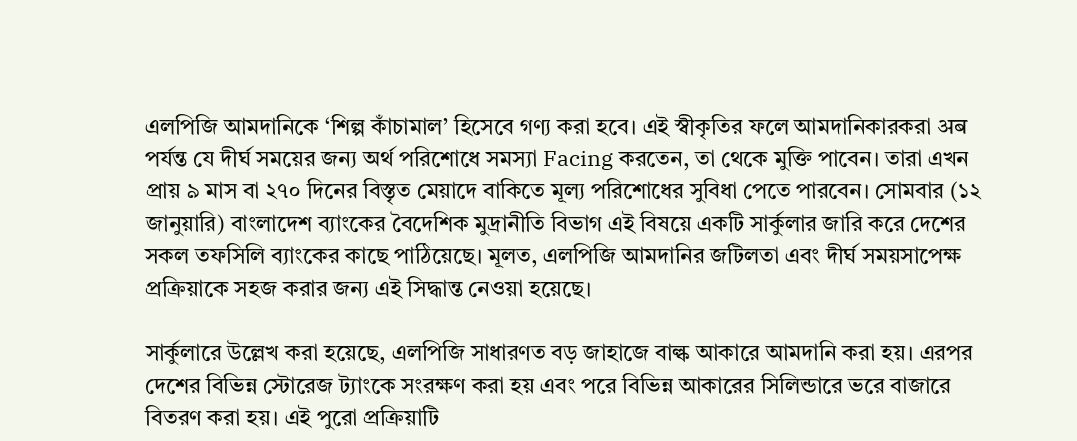এলপিজি আমদানিকে ‘শিল্প কাঁচামাল’ হিসেবে গণ্য করা হবে। এই স্বীকৃতির ফলে আমদানিকারকরা अब পর্যন্ত যে দীর্ঘ সময়ের জন্য অর্থ পরিশোধে সমস্যা Facing করতেন, তা থেকে মুক্তি পাবেন। তারা এখন প্রায় ৯ মাস বা ২৭০ দিনের বিস্তৃত মেয়াদে বাকিতে মূল্য পরিশোধের সুবিধা পেতে পারবেন। সোমবার (১২ জানুয়ারি) বাংলাদেশ ব্যাংকের বৈদেশিক মুদ্রানীতি বিভাগ এই বিষয়ে একটি সার্কুলার জারি করে দেশের সকল তফসিলি ব্যাংকের কাছে পাঠিয়েছে। মূলত, এলপিজি আমদানির জটিলতা এবং দীর্ঘ সময়সাপেক্ষ প্রক্রিয়াকে সহজ করার জন্য এই সিদ্ধান্ত নেওয়া হয়েছে।

সার্কুলারে উল্লেখ করা হয়েছে, এলপিজি সাধারণত বড় জাহাজে বাল্ক আকারে আমদানি করা হয়। এরপর দেশের বিভিন্ন স্টোরেজ ট্যাংকে সংরক্ষণ করা হয় এবং পরে বিভিন্ন আকারের সিলিন্ডারে ভরে বাজারে বিতরণ করা হয়। এই পুরো প্রক্রিয়াটি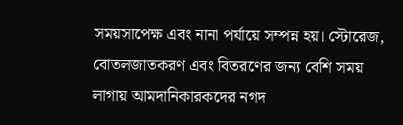সময়সাপেক্ষ এবং নানা পর্যায়ে সম্পন্ন হয়। স্টোরেজ, বোতলজাতকরণ এবং বিতরণের জন্য বেশি সময় লাগায় আমদানিকারকদের নগদ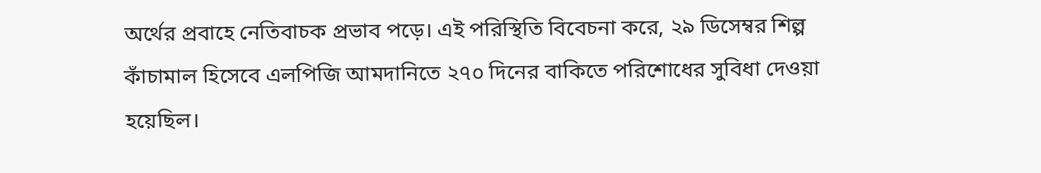অর্থের প্রবাহে নেতিবাচক প্রভাব পড়ে। এই পরিস্থিতি বিবেচনা করে, ২৯ ডিসেম্বর শিল্প কাঁচামাল হিসেবে এলপিজি আমদানিতে ২৭০ দিনের বাকিতে পরিশোধের সুবিধা দেওয়া হয়েছিল।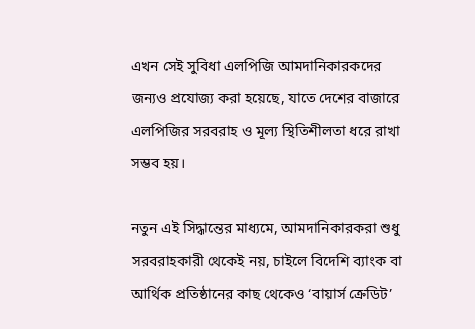এখন সেই সুবিধা এলপিজি আমদানিকারকদের জন্যও প্রযোজ্য করা হয়েছে, যাতে দেশের বাজারে এলপিজির সরবরাহ ও মূল্য স্থিতিশীলতা ধরে রাখা সম্ভব হয়।

নতুন এই সিদ্ধান্তের মাধ্যমে, আমদানিকারকরা শুধু সরবরাহকারী থেকেই নয়, চাইলে বিদেশি ব্যাংক বা আর্থিক প্রতিষ্ঠানের কাছ থেকেও ‘বায়ার্স ক্রেডিট’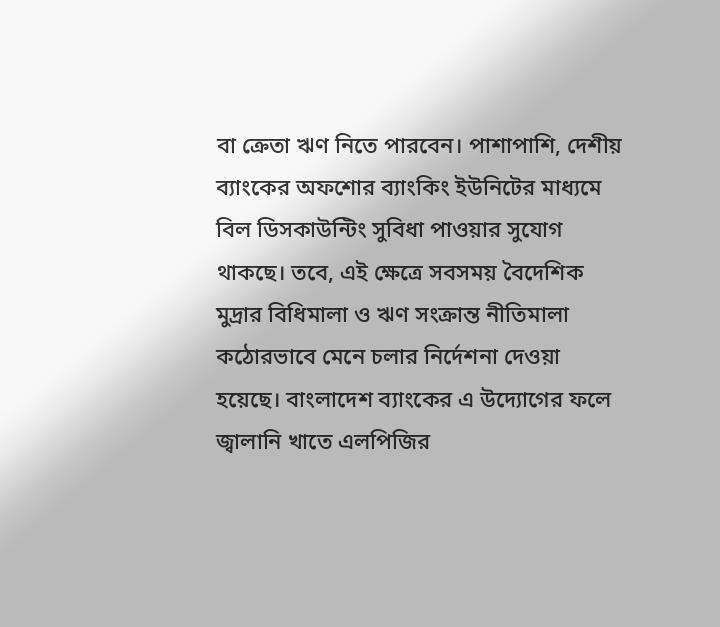বা ক্রেতা ঋণ নিতে পারবেন। পাশাপাশি, দেশীয় ব্যাংকের অফশোর ব্যাংকিং ইউনিটের মাধ্যমে বিল ডিসকাউন্টিং সুবিধা পাওয়ার সুযোগ থাকছে। তবে, এই ক্ষেত্রে সবসময় বৈদেশিক মুদ্রার বিধিমালা ও ঋণ সংক্রান্ত নীতিমালা কঠোরভাবে মেনে চলার নির্দেশনা দেওয়া হয়েছে। বাংলাদেশ ব্যাংকের এ উদ্যোগের ফলে জ্বালানি খাতে এলপিজির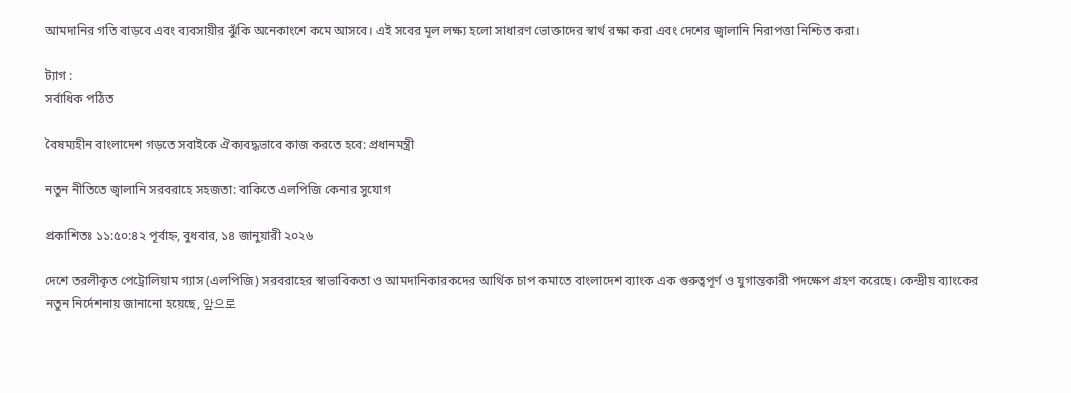আমদানির গতি বাড়বে এবং ব্যবসায়ীর ঝুঁকি অনেকাংশে কমে আসবে। এই সবের মূল লক্ষ্য হলো সাধারণ ভোক্তাদের স্বার্থ রক্ষা করা এবং দেশের জ্বালানি নিরাপত্তা নিশ্চিত করা।

ট্যাগ :
সর্বাধিক পঠিত

বৈষম্যহীন বাংলাদেশ গড়তে সবাইকে ঐক্যবদ্ধভাবে কাজ করতে হবে: প্রধানমন্ত্রী

নতুন নীতিতে জ্বালানি সরবরাহে সহজতা: বাকিতে এলপিজি কেনার সুযোগ

প্রকাশিতঃ ১১:৫০:৪২ পূর্বাহ্ন, বুধবার, ১৪ জানুয়ারী ২০২৬

দেশে তরলীকৃত পেট্রোলিয়াম গ্যাস (এলপিজি) সরবরাহের স্বাভাবিকতা ও আমদানিকারকদের আর্থিক চাপ কমাতে বাংলাদেশ ব্যাংক এক গুরুত্বপূর্ণ ও যুগান্তকারী পদক্ষেপ গ্রহণ করেছে। কেন্দ্রীয় ব্যাংকের নতুন নির্দেশনায় জানানো হয়েছে, 앞으로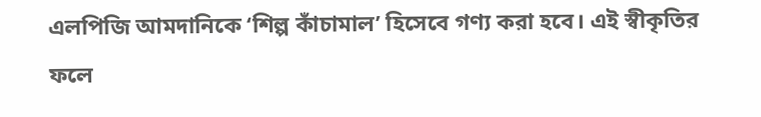এলপিজি আমদানিকে ‘শিল্প কাঁচামাল’ হিসেবে গণ্য করা হবে। এই স্বীকৃতির ফলে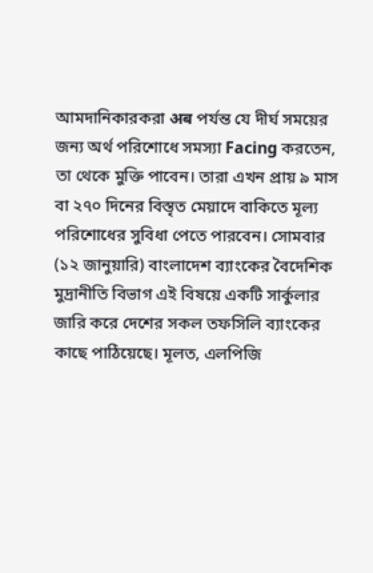আমদানিকারকরা अब পর্যন্ত যে দীর্ঘ সময়ের জন্য অর্থ পরিশোধে সমস্যা Facing করতেন, তা থেকে মুক্তি পাবেন। তারা এখন প্রায় ৯ মাস বা ২৭০ দিনের বিস্তৃত মেয়াদে বাকিতে মূল্য পরিশোধের সুবিধা পেতে পারবেন। সোমবার (১২ জানুয়ারি) বাংলাদেশ ব্যাংকের বৈদেশিক মুদ্রানীতি বিভাগ এই বিষয়ে একটি সার্কুলার জারি করে দেশের সকল তফসিলি ব্যাংকের কাছে পাঠিয়েছে। মূলত, এলপিজি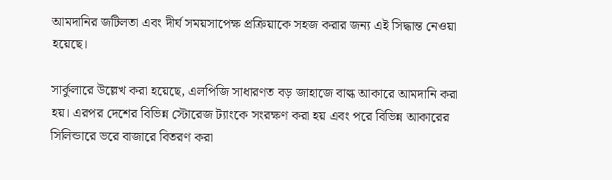আমদানির জটিলতা এবং দীর্ঘ সময়সাপেক্ষ প্রক্রিয়াকে সহজ করার জন্য এই সিদ্ধান্ত নেওয়া হয়েছে।

সার্কুলারে উল্লেখ করা হয়েছে, এলপিজি সাধারণত বড় জাহাজে বাল্ক আকারে আমদানি করা হয়। এরপর দেশের বিভিন্ন স্টোরেজ ট্যাংকে সংরক্ষণ করা হয় এবং পরে বিভিন্ন আকারের সিলিন্ডারে ভরে বাজারে বিতরণ করা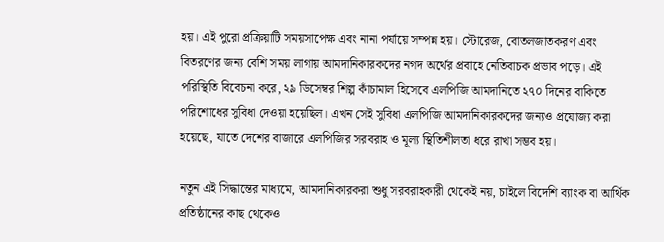হয়। এই পুরো প্রক্রিয়াটি সময়সাপেক্ষ এবং নানা পর্যায়ে সম্পন্ন হয়। স্টোরেজ, বোতলজাতকরণ এবং বিতরণের জন্য বেশি সময় লাগায় আমদানিকারকদের নগদ অর্থের প্রবাহে নেতিবাচক প্রভাব পড়ে। এই পরিস্থিতি বিবেচনা করে, ২৯ ডিসেম্বর শিল্প কাঁচামাল হিসেবে এলপিজি আমদানিতে ২৭০ দিনের বাকিতে পরিশোধের সুবিধা দেওয়া হয়েছিল। এখন সেই সুবিধা এলপিজি আমদানিকারকদের জন্যও প্রযোজ্য করা হয়েছে, যাতে দেশের বাজারে এলপিজির সরবরাহ ও মূল্য স্থিতিশীলতা ধরে রাখা সম্ভব হয়।

নতুন এই সিদ্ধান্তের মাধ্যমে, আমদানিকারকরা শুধু সরবরাহকারী থেকেই নয়, চাইলে বিদেশি ব্যাংক বা আর্থিক প্রতিষ্ঠানের কাছ থেকেও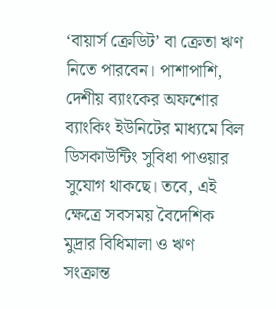‘বায়ার্স ক্রেডিট’ বা ক্রেতা ঋণ নিতে পারবেন। পাশাপাশি, দেশীয় ব্যাংকের অফশোর ব্যাংকিং ইউনিটের মাধ্যমে বিল ডিসকাউন্টিং সুবিধা পাওয়ার সুযোগ থাকছে। তবে, এই ক্ষেত্রে সবসময় বৈদেশিক মুদ্রার বিধিমালা ও ঋণ সংক্রান্ত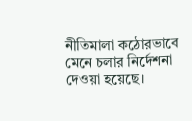নীতিমালা কঠোরভাবে মেনে চলার নির্দেশনা দেওয়া হয়েছে।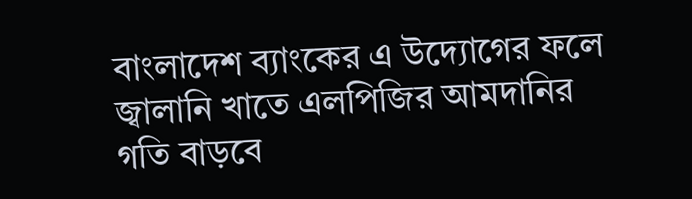বাংলাদেশ ব্যাংকের এ উদ্যোগের ফলে জ্বালানি খাতে এলপিজির আমদানির গতি বাড়বে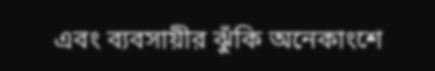এবং ব্যবসায়ীর ঝুঁকি অনেকাংশে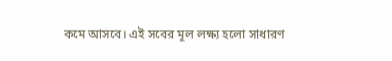কমে আসবে। এই সবের মূল লক্ষ্য হলো সাধারণ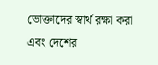ভোক্তাদের স্বার্থ রক্ষা করা এবং দেশের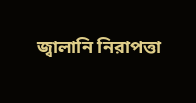জ্বালানি নিরাপত্তা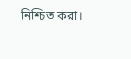নিশ্চিত করা।